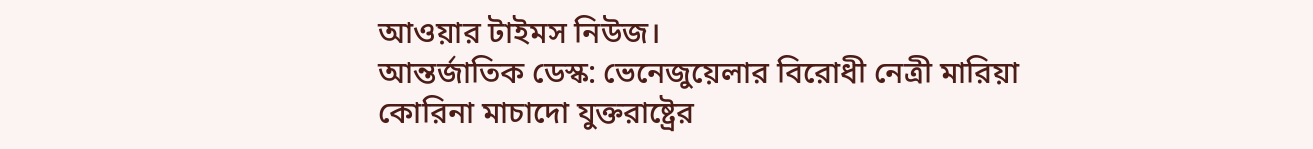আওয়ার টাইমস নিউজ।
আন্তর্জাতিক ডেস্ক: ভেনেজুয়েলার বিরোধী নেত্রী মারিয়া কোরিনা মাচাদো যুক্তরাষ্ট্রের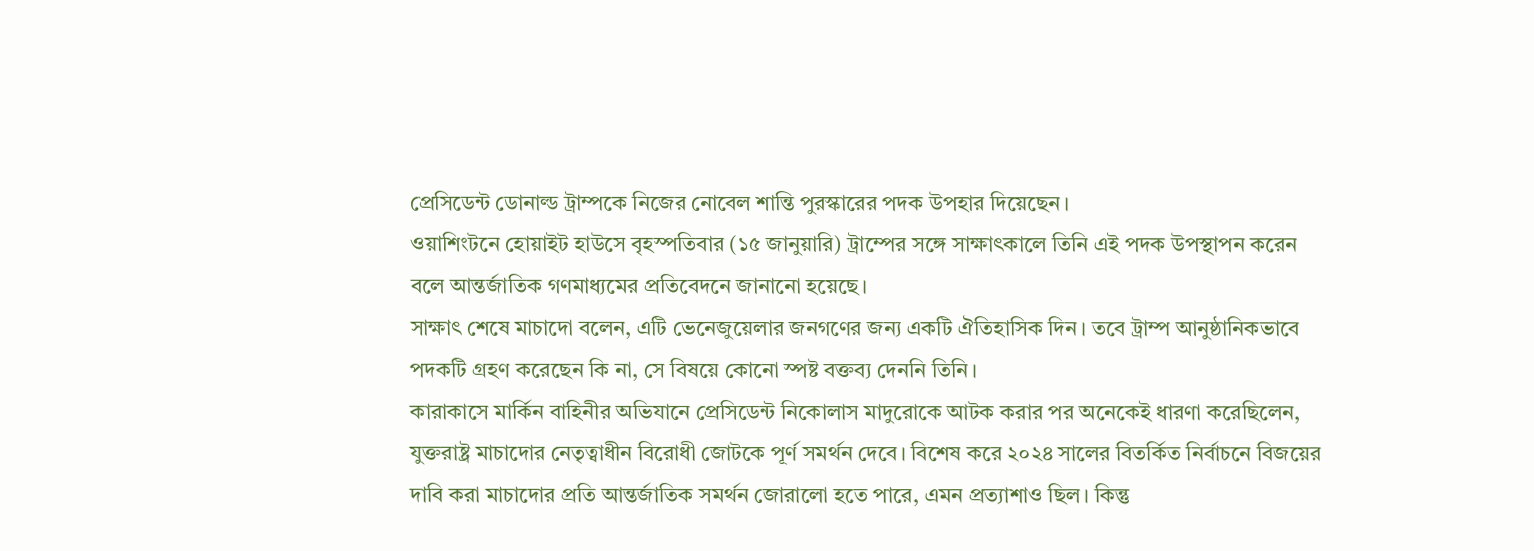প্রেসিডেন্ট ডোনাল্ড ট্রাম্পকে নিজের নোবেল শান্তি পুরস্কারের পদক উপহার দিয়েছেন।
ওয়াশিংটনে হোয়াইট হাউসে বৃহস্পতিবার (১৫ জানুয়ারি) ট্রাম্পের সঙ্গে সাক্ষাৎকালে তিনি এই পদক উপস্থাপন করেন বলে আন্তর্জাতিক গণমাধ্যমের প্রতিবেদনে জানানো হয়েছে।
সাক্ষাৎ শেষে মাচাদো বলেন, এটি ভেনেজুয়েলার জনগণের জন্য একটি ঐতিহাসিক দিন। তবে ট্রাম্প আনুষ্ঠানিকভাবে পদকটি গ্রহণ করেছেন কি না, সে বিষয়ে কোনো স্পষ্ট বক্তব্য দেননি তিনি।
কারাকাসে মার্কিন বাহিনীর অভিযানে প্রেসিডেন্ট নিকোলাস মাদুরোকে আটক করার পর অনেকেই ধারণা করেছিলেন, যুক্তরাষ্ট্র মাচাদোর নেতৃত্বাধীন বিরোধী জোটকে পূর্ণ সমর্থন দেবে। বিশেষ করে ২০২৪ সালের বিতর্কিত নির্বাচনে বিজয়ের দাবি করা মাচাদোর প্রতি আন্তর্জাতিক সমর্থন জোরালো হতে পারে, এমন প্রত্যাশাও ছিল। কিন্তু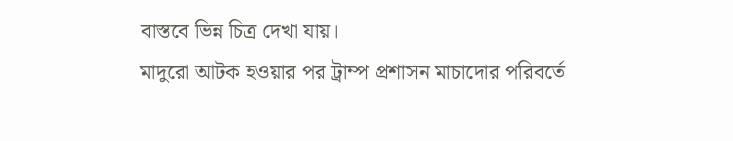বাস্তবে ভিন্ন চিত্র দেখা যায়।
মাদুরো আটক হওয়ার পর ট্রাম্প প্রশাসন মাচাদোর পরিবর্তে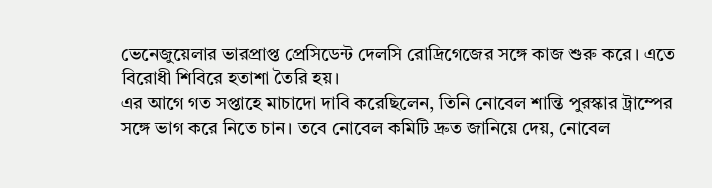ভেনেজুয়েলার ভারপ্রাপ্ত প্রেসিডেন্ট দেলসি রোদ্রিগেজের সঙ্গে কাজ শুরু করে। এতে বিরোধী শিবিরে হতাশা তৈরি হয়।
এর আগে গত সপ্তাহে মাচাদো দাবি করেছিলেন, তিনি নোবেল শান্তি পুরস্কার ট্রাম্পের সঙ্গে ভাগ করে নিতে চান। তবে নোবেল কমিটি দ্রুত জানিয়ে দেয়, নোবেল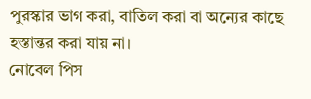পুরস্কার ভাগ করা, বাতিল করা বা অন্যের কাছে হস্তান্তর করা যায় না।
নোবেল পিস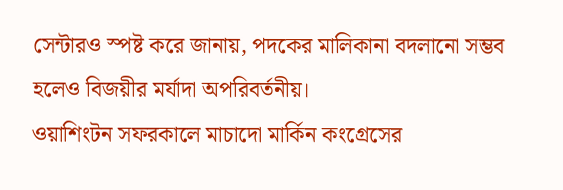সেন্টারও স্পষ্ট করে জানায়, পদকের মালিকানা বদলানো সম্ভব হলেও বিজয়ীর মর্যাদা অপরিবর্তনীয়।
ওয়াশিংটন সফরকালে মাচাদো মার্কিন কংগ্রেসের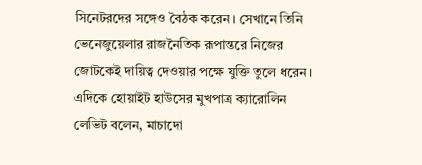সিনেটরদের সঙ্গেও বৈঠক করেন। সেখানে তিনি ভেনেজুয়েলার রাজনৈতিক রূপান্তরে নিজের জোটকেই দায়িত্ব দেওয়ার পক্ষে যুক্তি তুলে ধরেন।
এদিকে হোয়াইট হাউসের মুখপাত্র ক্যারোলিন লেভিট বলেন, মাচাদো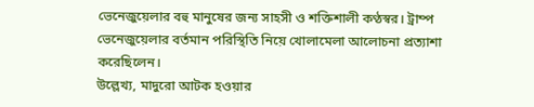ভেনেজুয়েলার বহু মানুষের জন্য সাহসী ও শক্তিশালী কণ্ঠস্বর। ট্রাম্প ভেনেজুয়েলার বর্তমান পরিস্থিতি নিয়ে খোলামেলা আলোচনা প্রত্যাশা করেছিলেন।
উল্লেখ্য, মাদুরো আটক হওয়ার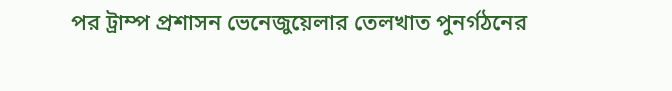পর ট্রাম্প প্রশাসন ভেনেজুয়েলার তেলখাত পুনর্গঠনের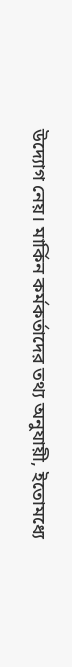উদ্যোগ নেয়। মার্কিন কর্মকর্তাদের তথ্য অনুযায়ী, ইতোমধ্যে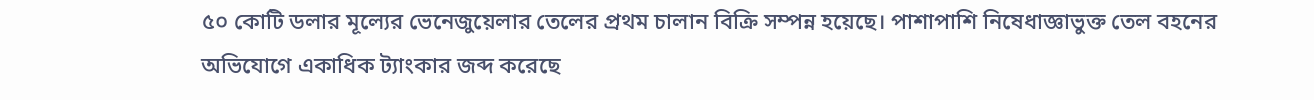৫০ কোটি ডলার মূল্যের ভেনেজুয়েলার তেলের প্রথম চালান বিক্রি সম্পন্ন হয়েছে। পাশাপাশি নিষেধাজ্ঞাভুক্ত তেল বহনের অভিযোগে একাধিক ট্যাংকার জব্দ করেছে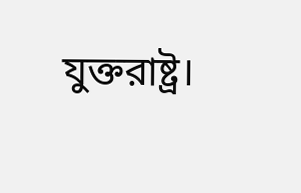যুক্তরাষ্ট্র।